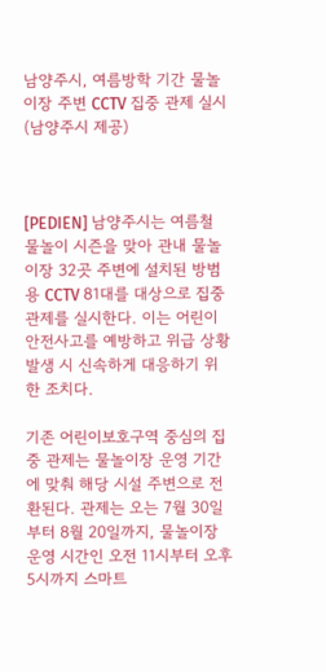남양주시, 여름방학 기간 물놀이장 주변 CCTV 집중 관제 실시 (남양주시 제공)



[PEDIEN] 남양주시는 여름철 물놀이 시즌을 맞아 관내 물놀이장 32곳 주변에 설치된 방범용 CCTV 81대를 대상으로 집중 관제를 실시한다. 이는 어린이 안전사고를 예방하고 위급 상황 발생 시 신속하게 대응하기 위한 조치다.

기존 어린이보호구역 중심의 집중 관제는 물놀이장 운영 기간에 맞춰 해당 시설 주변으로 전환된다. 관제는 오는 7월 30일부터 8월 20일까지, 물놀이장 운영 시간인 오전 11시부터 오후 5시까지 스마트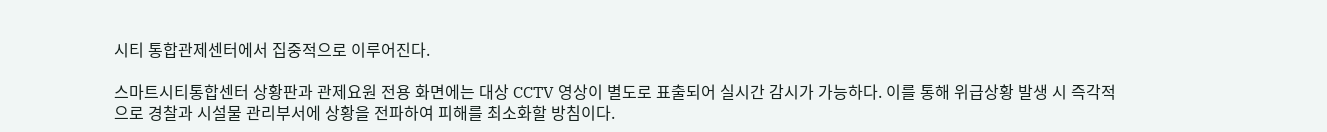시티 통합관제센터에서 집중적으로 이루어진다.

스마트시티통합센터 상황판과 관제요원 전용 화면에는 대상 CCTV 영상이 별도로 표출되어 실시간 감시가 가능하다. 이를 통해 위급상황 발생 시 즉각적으로 경찰과 시설물 관리부서에 상황을 전파하여 피해를 최소화할 방침이다.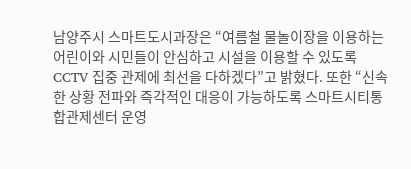남양주시 스마트도시과장은 “여름철 물놀이장을 이용하는 어린이와 시민들이 안심하고 시설을 이용할 수 있도록 CCTV 집중 관제에 최선을 다하겠다”고 밝혔다. 또한 “신속한 상황 전파와 즉각적인 대응이 가능하도록 스마트시티통합관제센터 운영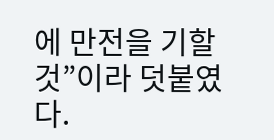에 만전을 기할 것”이라 덧붙였다.